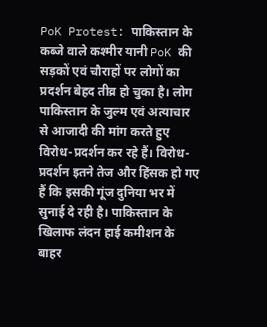PoK Protest: पाकिस्तान के कब्जे वाले कश्मीर यानी PoK की सड़कों एवं चौराहों पर लोगों का प्रदर्शन बेहद तीव्र हो चुका है। लोग पाकिस्तान के जुल्म एवं अत्याचार से आजादी की मांग करते हुए विरोध-प्रदर्शन कर रहे हैं। विरोध-प्रदर्शन इतने तेज और हिंसक हो गए हैं कि इसकी गूंज दुनिया भर में सुनाई दे रही है। पाकिस्तान के खिलाफ लंदन हाई कमीशन के बाहर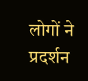लोगों ने प्रदर्शन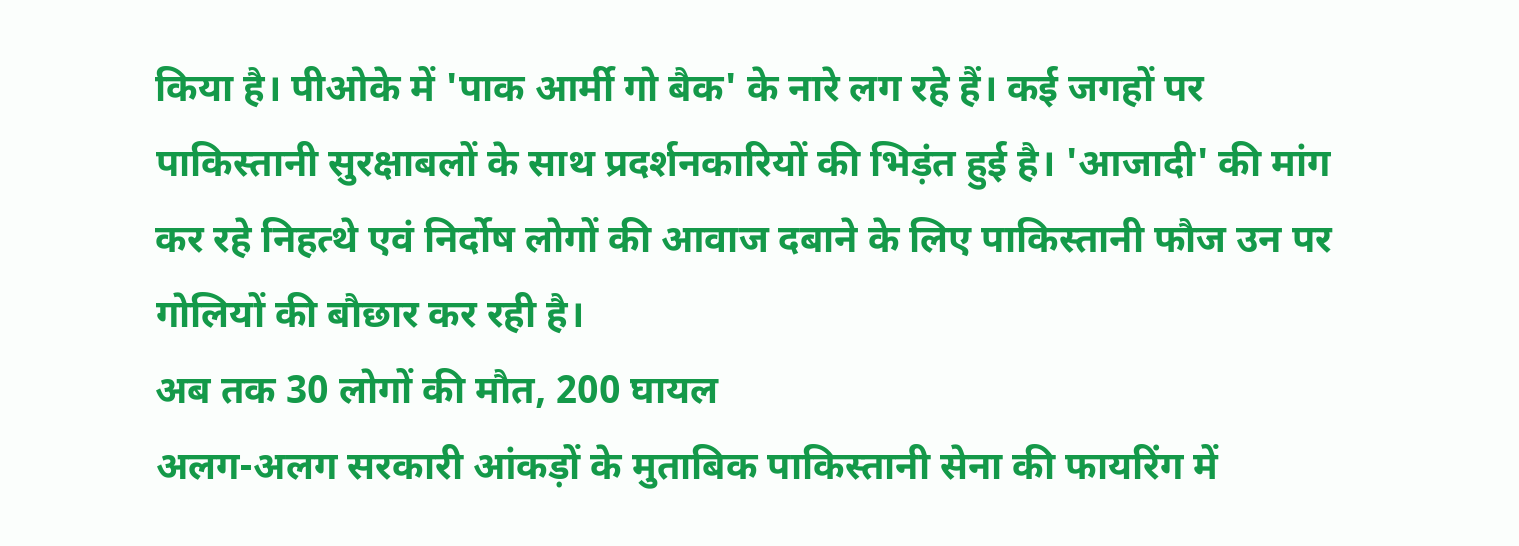किया है। पीओके में 'पाक आर्मी गो बैक' के नारे लग रहे हैं। कई जगहों पर पाकिस्तानी सुरक्षाबलों के साथ प्रदर्शनकारियों की भिड़ंत हुई है। 'आजादी' की मांग कर रहे निहत्थे एवं निर्दोष लोगों की आवाज दबाने के लिए पाकिस्तानी फौज उन पर गोलियों की बौछार कर रही है।
अब तक 30 लोगों की मौत, 200 घायल
अलग-अलग सरकारी आंकड़ों के मुताबिक पाकिस्तानी सेना की फायरिंग में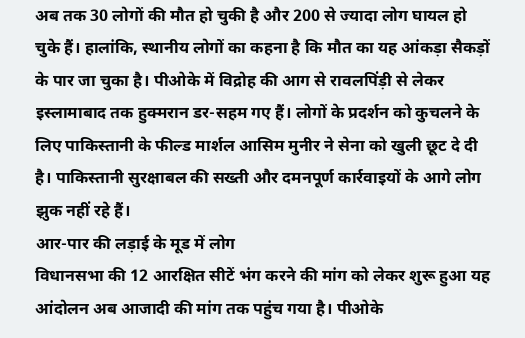अब तक 30 लोगों की मौत हो चुकी है और 200 से ज्यादा लोग घायल हो चुके हैं। हालांकि, स्थानीय लोगों का कहना है कि मौत का यह आंकड़ा सैकड़ों के पार जा चुका है। पीओके में विद्रोह की आग से रावलपिंड़ी से लेकर इस्लामाबाद तक हुक्मरान डर-सहम गए हैं। लोगों के प्रदर्शन को कुचलने के लिए पाकिस्तानी के फील्ड मार्शल आसिम मुनीर ने सेना को खुली छूट दे दी है। पाकिस्तानी सुरक्षाबल की सख्ती और दमनपूर्ण कार्रवाइयों के आगे लोग झुक नहीं रहे हैं।
आर-पार की लड़ाई के मूड में लोग
विधानसभा की 12 आरक्षित सीटें भंग करने की मांग को लेकर शुरू हुआ यह आंदोलन अब आजादी की मांग तक पहुंच गया है। पीओके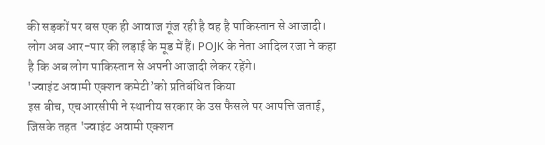की सड़कों पर बस एक ही आवाज गूंज रही है वह है पाकिस्तान से आजादी। लोग अब आर-पार की लड़ाई के मूड में हैं। POJK के नेता आदिल रजा ने कहा है कि अब लोग पाकिस्तान से अपनी आजादी लेकर रहेंगे।
'ज्वाइंट अवामी एक्शन कमेटी’को प्रतिबंधित किया
इस बीच, एचआरसीपी ने स्थानीय सरकार के उस फैसले पर आपत्ति जताई, जिसके तहत 'ज्वाइंट अवामी एक्शन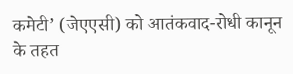कमेटी’ (जेएएसी) को आतंकवाद-रोधी कानून के तहत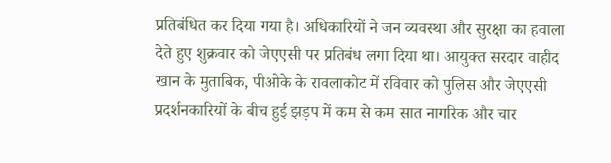प्रतिबंधित कर दिया गया है। अधिकारियों ने जन व्यवस्था और सुरक्षा का हवाला देते हुए शुक्रवार को जेएएसी पर प्रतिबंध लगा दिया था। आयुक्त सरदार वाहीद खान के मुताबिक, पीओके के रावलाकोट में रविवार को पुलिस और जेएएसी प्रदर्शनकारियों के बीच हुई झड़प में कम से कम सात नागरिक और चार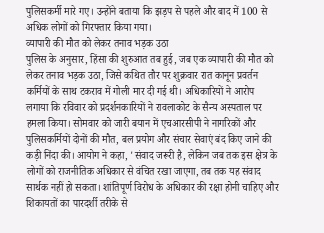पुलिसकर्मी मारे गए। उन्होंने बताया कि झड़प से पहले और बाद में 100 से अधिक लोगों को गिरफ्तार किया गया।
व्यापारी की मौत को लेकर तनाव भड़क उठा
पुलिस के अनुसार, हिंसा की शुरुआत तब हुई, जब एक व्यापारी की मौत को लेकर तनाव भड़क उठा, जिसे कथित तौर पर शुक्रवार रात कानून प्रवर्तन कर्मियों के साथ टकराव में गोली मार दी गई थी। अधिकारियों ने आरोप लगाया कि रविवार को प्रदर्शनकारियों ने रावलाकोट के सैन्य अस्पताल पर हमला किया। सोमवार को जारी बयान में एचआरसीपी ने नागरिकों और पुलिसकर्मियों दोनों की मौत, बल प्रयोग और संचार सेवाएं बंद किए जाने की कड़ी निंदा की। आयोग ने कहा, 'संवाद जरूरी है, लेकिन जब तक इस क्षेत्र के लोगों को राजनीतिक अधिकार से वंचित रखा जाएगा, तब तक यह संवाद सार्थक नहीं हो सकता। शांतिपूर्ण विरोध के अधिकार की रक्षा होनी चाहिए और शिकायतों का पारदर्शी तरीके से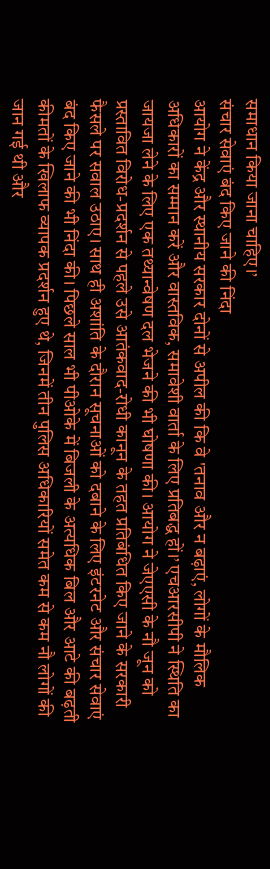समाधान किया जाना चाहिए।’
संचार सेवाएं बंद किए जाने की निंदा
आयोग ने केंद्र और स्थानीय सरकार दोनों से अपील की कि वे 'तनाव और न बढ़ाएं, लोगों के मौलिक अधिकारों का सम्मान करें और वास्तविक, समावेशी वार्ता के लिए प्रतिबद्ध हों।’ एचआरसीपी ने स्थिति का जायजा लेने के लिए एक तथ्यान्वेषण दल भेजने की भी घोषणा की। आयोग ने जेएएसी के नौ जून को प्रस्तावित विरोध-प्रदर्शन से पहले उसे आतंकवाद-रोधी कानून के तहत प्रतिबंधित किए जाने के सरकारी फैसले पर सवाल उठाए। साथ ही अशांति के दौरान सूचनाओं को दबाने के लिए इंटरनेट और संचार सेवाएं बंद किए जाने की भी निंदा की। पिछले साल भी पीओके में बिजली के अत्यधिक बिल और आटे की बढ़ती कीमतों के खिलाफ व्यापक प्रदर्शन हुए थे, जिनमें तीन पुलिस अधिकारियों समेत कम से कम नौ लोगों की जान गई थी और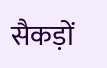सैकड़ों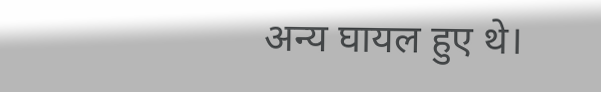अन्य घायल हुए थे।